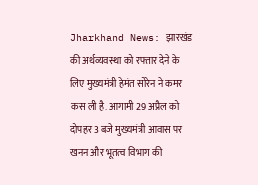Jharkhand News: झारखंड की अर्थव्यवस्था को रफ्तार देने के लिए मुख्यमंत्री हेमंत सोरेन ने कमर कस ली है. आगामी 29 अप्रैल को दोपहर 3 बजे मुख्यमंत्री आवास पर खनन और भूतत्व विभाग की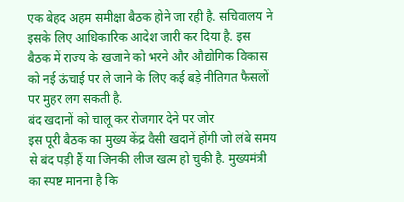एक बेहद अहम समीक्षा बैठक होने जा रही है. सचिवालय ने इसके लिए आधिकारिक आदेश जारी कर दिया है. इस बैठक में राज्य के खजाने को भरने और औद्योगिक विकास को नई ऊंचाई पर ले जाने के लिए कई बड़े नीतिगत फैसलों पर मुहर लग सकती है.
बंद खदानों को चालू कर रोजगार देने पर जोर
इस पूरी बैठक का मुख्य केंद्र वैसी खदानें होंगी जो लंबे समय से बंद पड़ी हैं या जिनकी लीज खत्म हो चुकी है. मुख्यमंत्री का स्पष्ट मानना है कि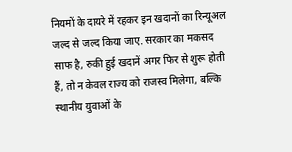नियमों के दायरे में रहकर इन खदानों का रिन्यूअल जल्द से जल्द किया जाए. सरकार का मकसद साफ है, रुकी हुई खदानें अगर फिर से शुरू होती हैं, तो न केवल राज्य को राजस्व मिलेगा, बल्कि स्थानीय युवाओं के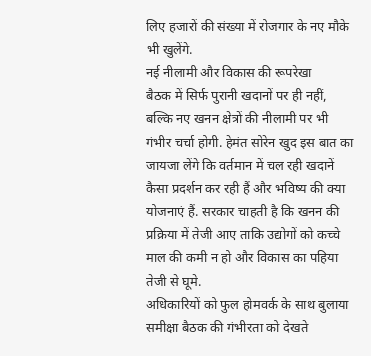लिए हजारों की संख्या में रोजगार के नए मौके भी खुलेंगे.
नई नीलामी और विकास की रूपरेखा
बैठक में सिर्फ पुरानी खदानों पर ही नहीं, बल्कि नए खनन क्षेत्रों की नीलामी पर भी गंभीर चर्चा होगी. हेमंत सोरेन खुद इस बात का जायजा लेंगे कि वर्तमान में चल रही खदानें कैसा प्रदर्शन कर रही हैं और भविष्य की क्या योजनाएं हैं. सरकार चाहती है कि खनन की प्रक्रिया में तेजी आए ताकि उद्योगों को कच्चे माल की कमी न हो और विकास का पहिया तेजी से घूमे.
अधिकारियों को फुल होमवर्क के साथ बुलाया
समीक्षा बैठक की गंभीरता को देखते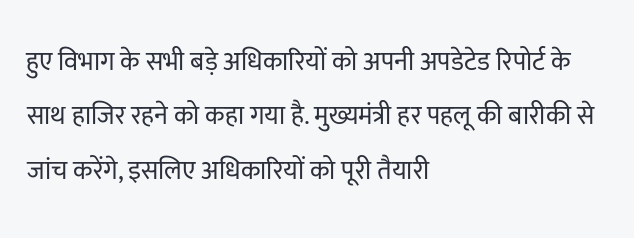हुए विभाग के सभी बड़े अधिकारियों को अपनी अपडेटेड रिपोर्ट के साथ हाजिर रहने को कहा गया है. मुख्यमंत्री हर पहलू की बारीकी से जांच करेंगे, इसलिए अधिकारियों को पूरी तैयारी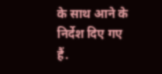के साथ आने के निर्देश दिए गए हैं.